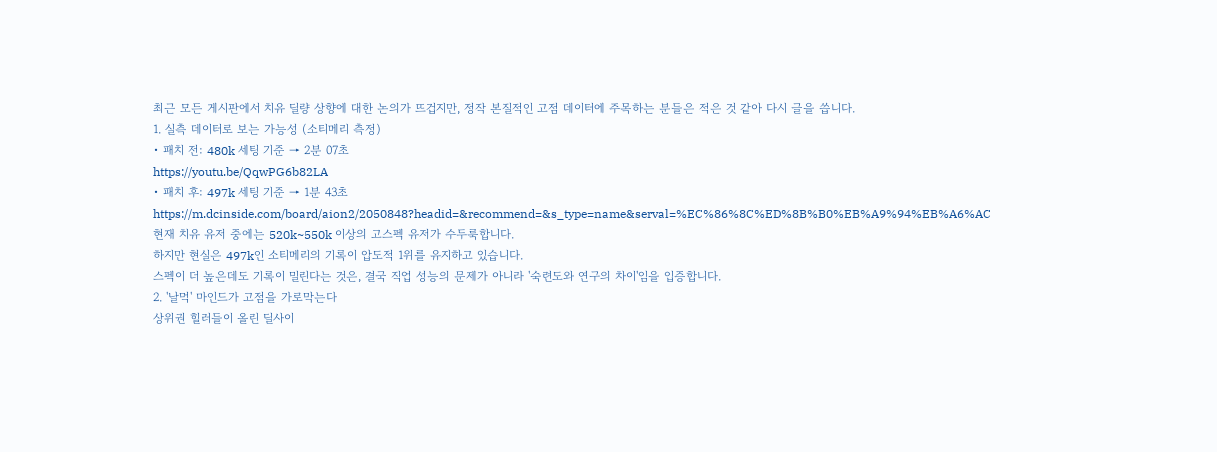최근 모든 게시판에서 치유 딜량 상향에 대한 논의가 뜨겁지만, 정작 본질적인 고점 데이터에 주목하는 분들은 적은 것 같아 다시 글을 씁니다.
1. 실측 데이터로 보는 가능성 (소티메리 측정)
• 패치 전: 480k 세팅 기준 → 2분 07초
https://youtu.be/QqwPG6b82LA
• 패치 후: 497k 세팅 기준 → 1분 43초
https://m.dcinside.com/board/aion2/2050848?headid=&recommend=&s_type=name&serval=%EC%86%8C%ED%8B%B0%EB%A9%94%EB%A6%AC현재 치유 유저 중에는 520k~550k 이상의 고스펙 유저가 수두룩합니다.
하지만 현실은 497k인 소티메리의 기록이 압도적 1위를 유지하고 있습니다.
스펙이 더 높은데도 기록이 밀린다는 것은, 결국 직업 성능의 문제가 아니라 '숙련도와 연구의 차이'임을 입증합니다.
2. '날먹' 마인드가 고점을 가로막는다
상위권 힐러들이 올린 딜사이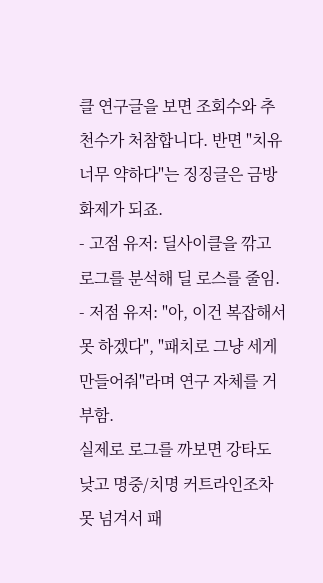클 연구글을 보면 조회수와 추천수가 처참합니다. 반면 "치유 너무 약하다"는 징징글은 금방 화제가 되죠.
- 고점 유저: 딜사이클을 깎고 로그를 분석해 딜 로스를 줄임.
- 저점 유저: "아, 이건 복잡해서 못 하겠다", "패치로 그냥 세게 만들어줘"라며 연구 자체를 거부함.
실제로 로그를 까보면 강타도 낮고 명중/치명 커트라인조차 못 넘겨서 패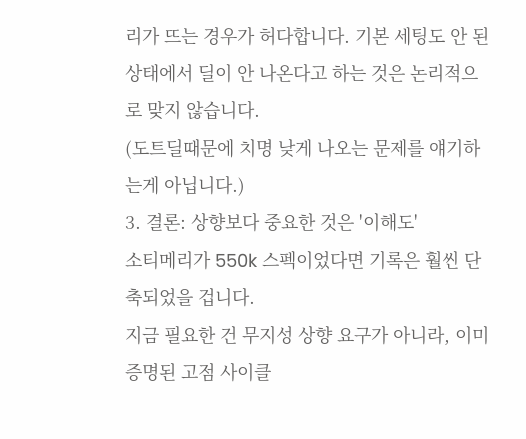리가 뜨는 경우가 허다합니다. 기본 세팅도 안 된 상태에서 딜이 안 나온다고 하는 것은 논리적으로 맞지 않습니다.
(도트딜때문에 치명 낮게 나오는 문제를 얘기하는게 아닙니다.)
3. 결론: 상향보다 중요한 것은 '이해도'
소티메리가 550k 스펙이었다면 기록은 훨씬 단축되었을 겁니다.
지금 필요한 건 무지성 상향 요구가 아니라, 이미 증명된 고점 사이클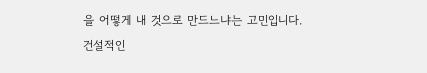을 어떻게 내 것으로 만드느냐는 고민입니다.
건설적인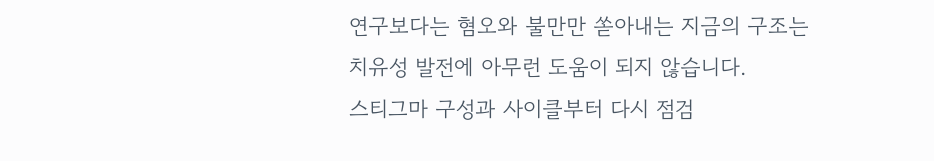연구보다는 혐오와 불만만 쏟아내는 지금의 구조는 치유성 발전에 아무런 도움이 되지 않습니다.
스티그마 구성과 사이클부터 다시 점검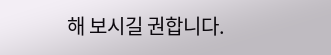해 보시길 권합니다.